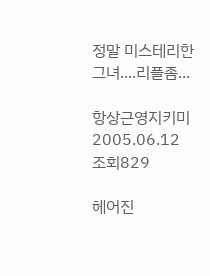정말 미스테리한 그녀....리플좀...

항상근영지키미2005.06.12
조회829

헤어진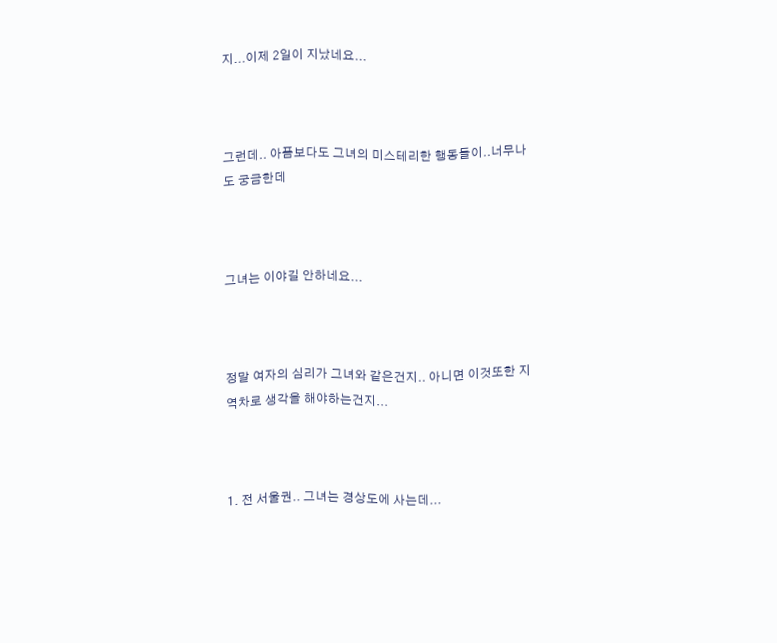지...이제 2일이 지났네요...



그런데.. 아픔보다도 그녀의 미스테리한 행동들이..너무나도 궁금한데



그녀는 이야길 안하네요...



정말 여자의 심리가 그녀와 같은건지.. 아니면 이것또한 지역차로 생각을 해야하는건지...



1. 전 서울권.. 그녀는 경상도에 사는데...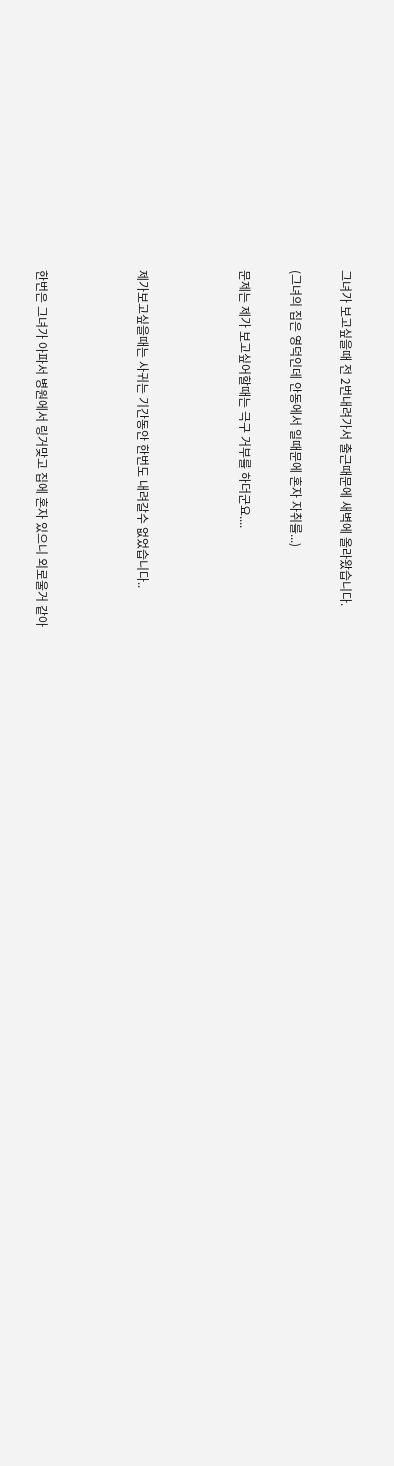그녀가 보고싶을때 전 2번내려가서 출근때문에 새벽에 올라왔습니다.

(그녀의 집은 영덕인데 안동에서 일때문에 혼자 자취를...)

문제는 제가 보고싶어할때는 극구 거부를 하더군요....



제가보고싶을때는 사귀는 기간동안 한번도 내려갈수 없었습니다..



한번은 그녀가 아파서 병원에서 링거맞고 집에 혼자 있으니 외로울거 같아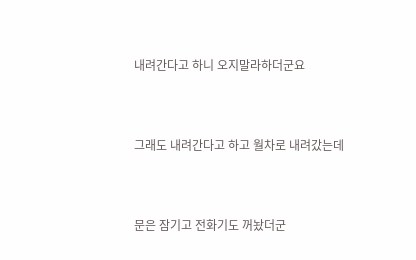내려간다고 하니 오지말라하더군요



그래도 내려간다고 하고 월차로 내려갔는데



문은 잠기고 전화기도 꺼놨더군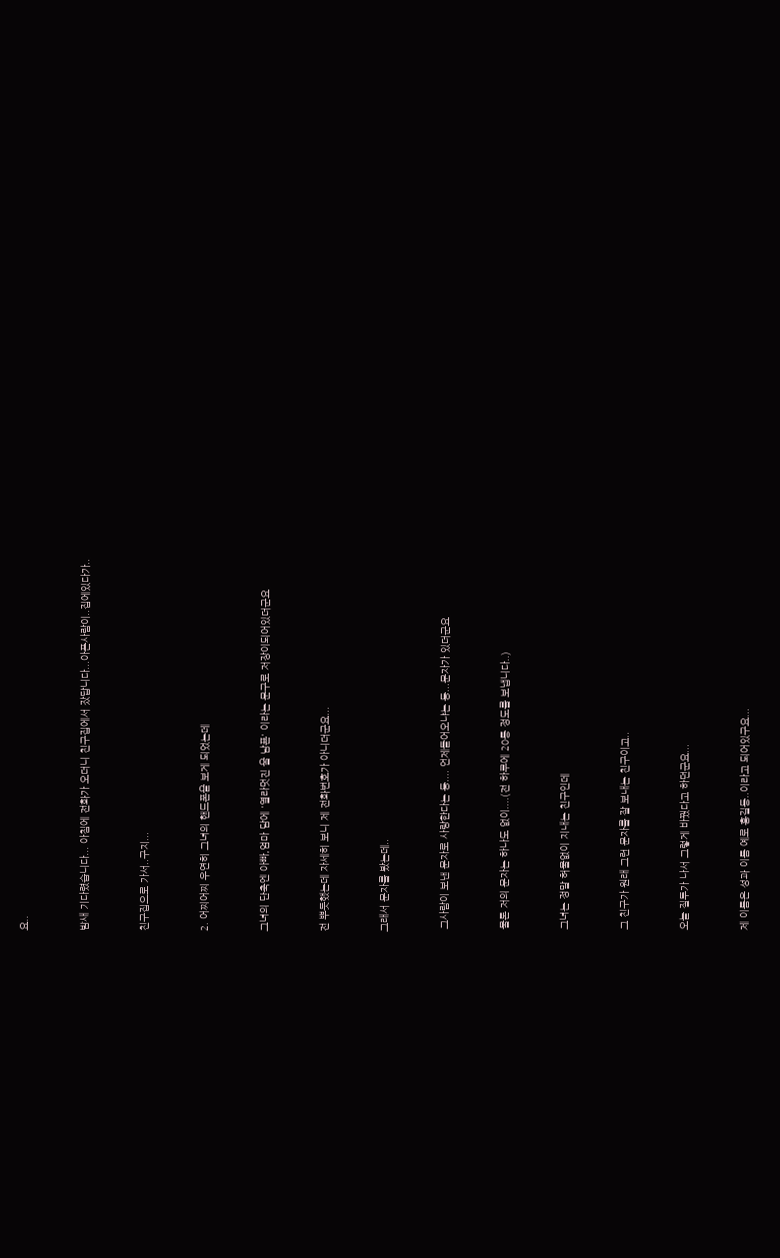요..



밤새 기다렸습니다... 아침에 전화가 오더니 친구집에서 잤답니다...아픈사람이..집에있다가..



친구집으로 가서..구지...



2. 어찌어찌 우연히 그녀의 핸드폰을 보게 되었는데



그녀의 단축엔 아빠,엄마 담에 '열라멋진 울 남푠' 이라는 문구로 저장이되어있더군요



전 뿌듯했는데 자세히 보니 제 전화번호가 아니더군요...



그래서 문자를 봤는데..



 그사람이 보낸 문자로 사랑한다는 등.... 언제들어오냐는 등...문자가 있더군요



 물론 저의 문자는 하나도 없이....(전 하루에 20통 정도를 보냅니다..)



 그녀는 정말 허물없이 지내는 친구인데



 그 친구가 원래 그런 문자를 잘 보내는 친구이고..



 오늘 질투가 나서 그렇게 바꿨다고 하던군요...



 제 이름은 성과 이름 예로 홍길동..이라고 되어있구요...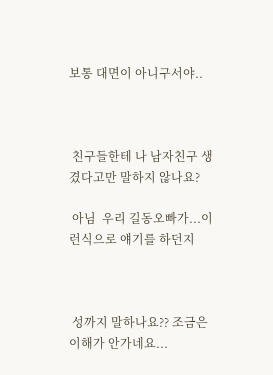보통 대면이 아니구서야..



 친구들한테 나 남자친구 생겼다고만 말하지 않나요?

 아님  우리 길동오빠가...이런식으로 얘기를 하던지



 성까지 말하나요?? 조금은 이해가 안가네요...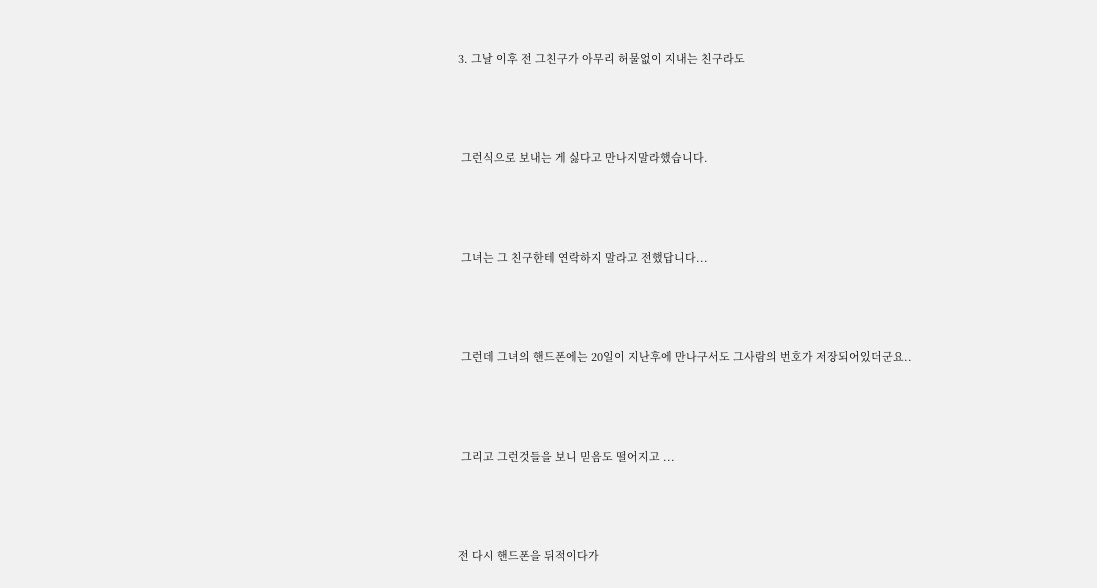3. 그날 이후 전 그친구가 아무리 허물없이 지내는 친구라도



 그런식으로 보내는 게 싫다고 만나지말라했습니다.



 그녀는 그 친구한테 연락하지 말라고 전했답니다...



 그런데 그녀의 핸드폰에는 20일이 지난후에 만나구서도 그사람의 번호가 저장되어있더군요..



 그리고 그런것들을 보니 믿음도 떨어지고 ...



전 다시 핸드폰을 뒤적이다가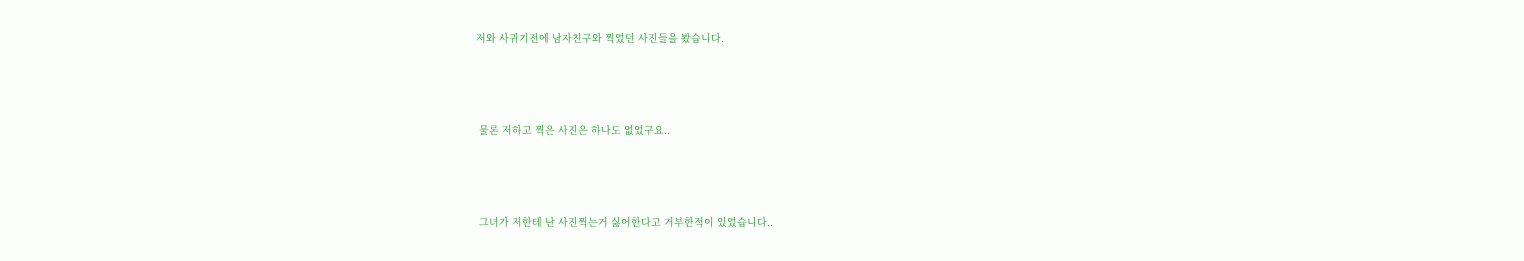저와 사귀기전에 남자친구와 찍었던 사진들을 봤습니다.



 물론 저하고 찍은 사진은 하나도 없었구요..



 그녀가 저한테 난 사진찍는거 싫어한다고 거부한적이 있었습니다..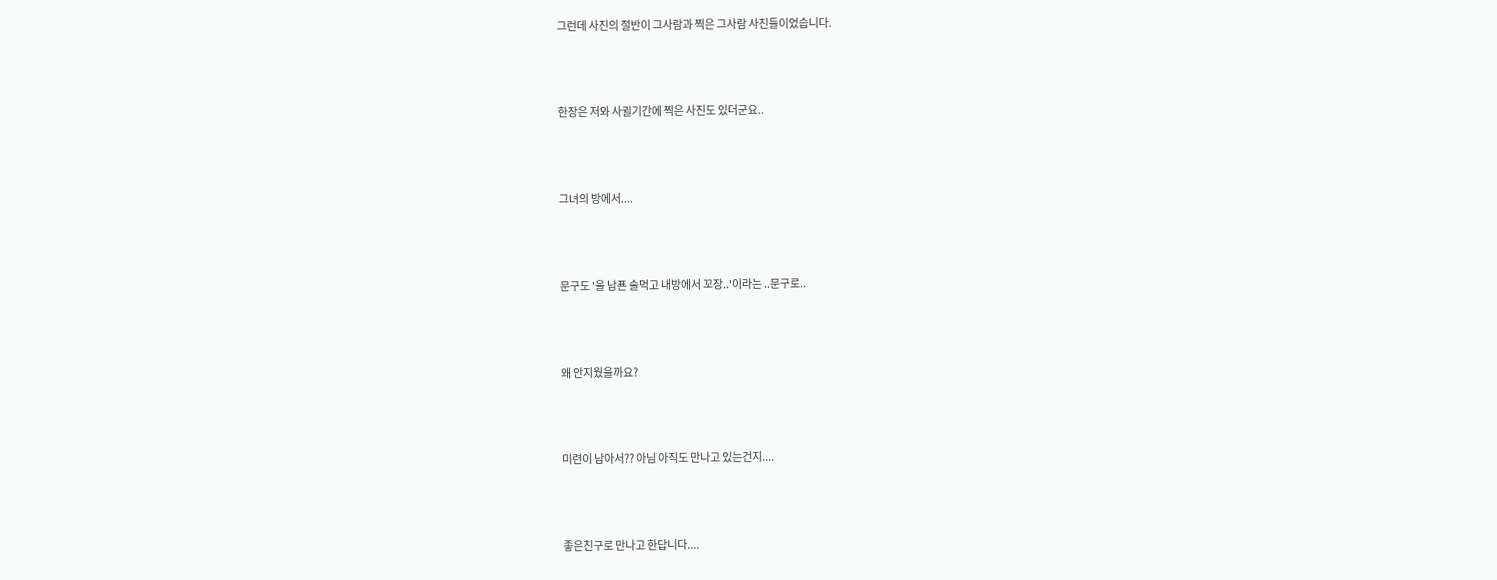그런데 사진의 절반이 그사람과 찍은 그사람 사진들이었습니다.



한장은 저와 사귈기간에 찍은 사진도 있더군요..



그녀의 방에서....



문구도 '울 남푠 술먹고 내방에서 꼬장..'이라는 ..문구로..



왜 안지웠을까요?



미련이 남아서?? 아님 아직도 만나고 있는건지....



좋은친구로 만나고 한답니다....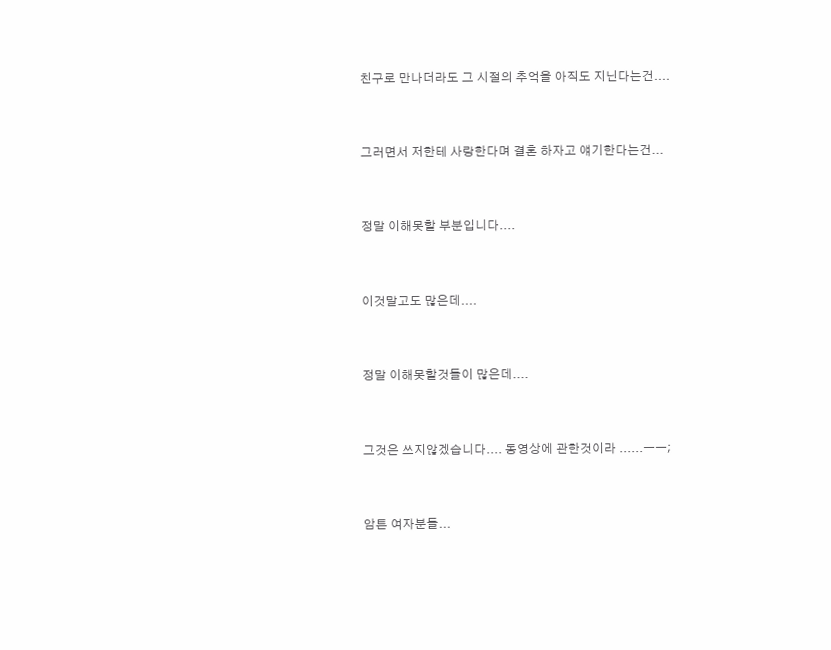친구로 만나더라도 그 시절의 추억을 아직도 지닌다는건....



그러면서 저한테 사랑한다며 결혼 하자고 얘기한다는건...



정말 이해못할 부분입니다....



이것말고도 많은데....



정말 이해못할것들이 많은데....



그것은 쓰지않겠습니다.... 동영상에 관한것이라 ......ㅡㅡ;



암튼 여자분들...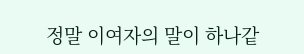정말 이여자의 말이 하나같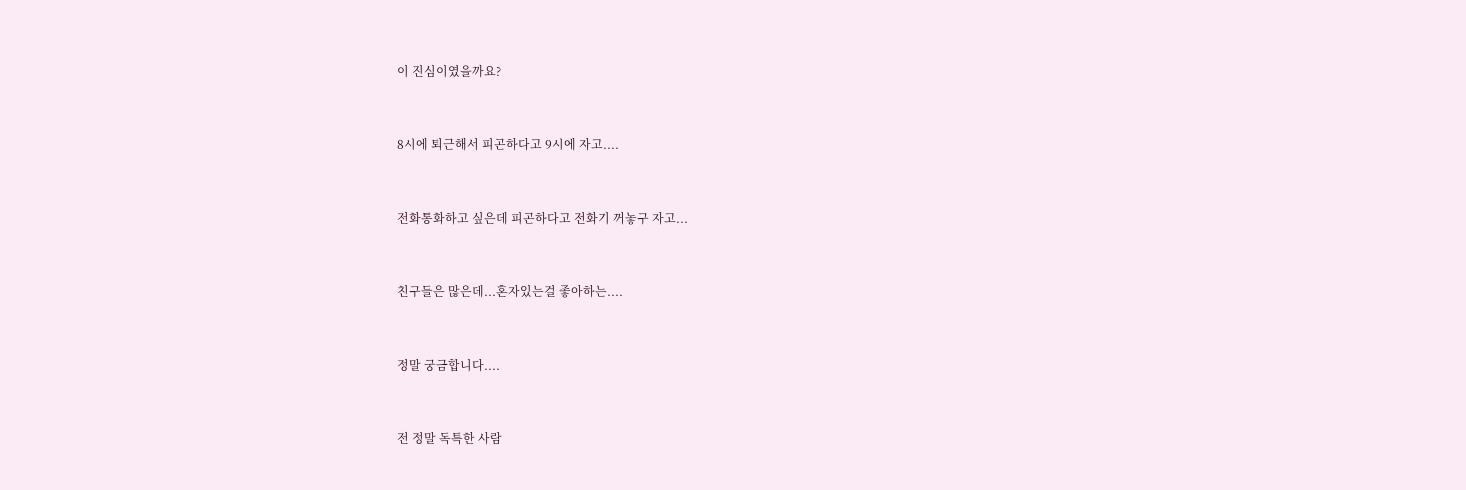이 진심이였을까요?



8시에 퇴근해서 피곤하다고 9시에 자고....



전화통화하고 싶은데 피곤하다고 전화기 꺼놓구 자고...



친구들은 많은데...혼자있는걸 좋아하는....



정말 궁금합니다....



전 정말 독특한 사람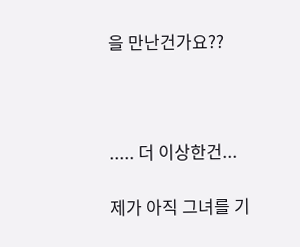을 만난건가요??



..... 더 이상한건...

제가 아직 그녀를 기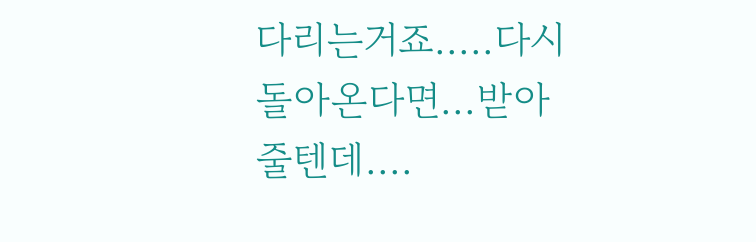다리는거죠.....다시돌아온다면...받아줄텐데....